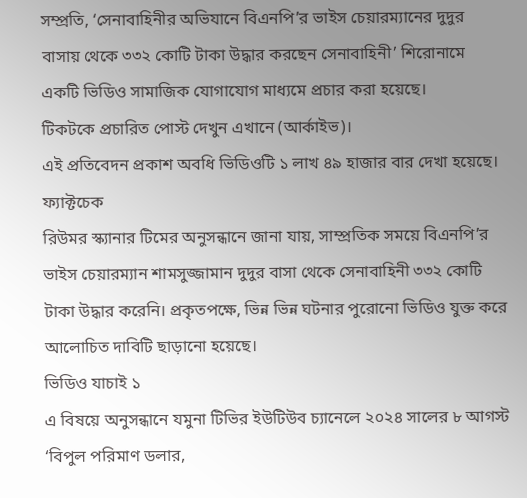সম্প্রতি, ‘সেনাবাহিনীর অভিযানে বিএনপি’র ভাইস চেয়ারম্যানের দুদুর বাসায় থেকে ৩৩২ কোটি টাকা উদ্ধার করছেন সেনাবাহিনী’ শিরোনামে একটি ভিডিও সামাজিক যোগাযোগ মাধ্যমে প্রচার করা হয়েছে।
টিকটকে প্রচারিত পোস্ট দেখুন এখানে (আর্কাইভ)।
এই প্রতিবেদন প্রকাশ অবধি ভিডিওটি ১ লাখ ৪৯ হাজার বার দেখা হয়েছে।
ফ্যাক্টচেক
রিউমর স্ক্যানার টিমের অনুসন্ধানে জানা যায়, সাম্প্রতিক সময়ে বিএনপি’র ভাইস চেয়ারম্যান শামসুজ্জামান দুদুর বাসা থেকে সেনাবাহিনী ৩৩২ কোটি টাকা উদ্ধার করেনি। প্রকৃতপক্ষে, ভিন্ন ভিন্ন ঘটনার পুরোনো ভিডিও যুক্ত করে আলোচিত দাবিটি ছাড়ানো হয়েছে।
ভিডিও যাচাই ১
এ বিষয়ে অনুসন্ধানে যমুনা টিভির ইউটিউব চ্যানেলে ২০২৪ সালের ৮ আগস্ট ‘বিপুল পরিমাণ ডলার,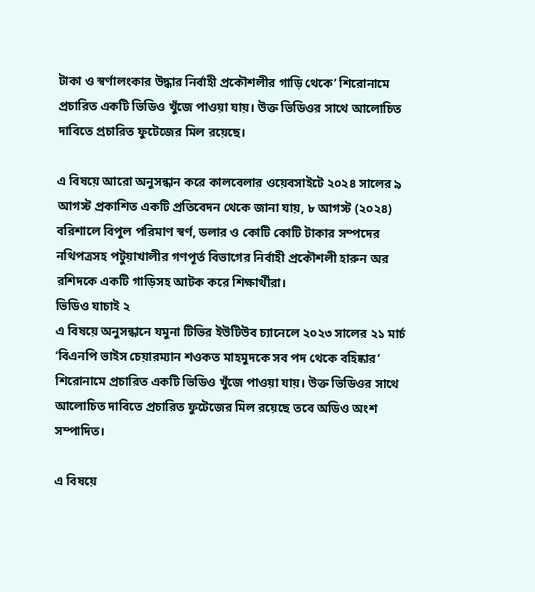টাকা ও স্বর্ণালংকার উদ্ধার নির্বাহী প্রকৌশলীর গাড়ি থেকে’ শিরোনামে প্রচারিত একটি ভিডিও খুঁজে পাওয়া যায়। উক্ত ভিডিওর সাথে আলোচিত দাবিতে প্রচারিত ফুটেজের মিল রয়েছে।

এ বিষয়ে আরো অনুসন্ধান করে কালবেলার ওয়েবসাইটে ২০২৪ সালের ৯ আগস্ট প্রকাশিত একটি প্রতিবেদন থেকে জানা যায়, ৮ আগস্ট (২০২৪) বরিশালে বিপুল পরিমাণ স্বর্ণ, ডলার ও কোটি কোটি টাকার সম্পদের নথিপত্রসহ পটুয়াখালীর গণপূর্ত বিভাগের নির্বাহী প্রকৌশলী হারুন অর রশিদকে একটি গাড়িসহ আটক করে শিক্ষার্থীরা।
ভিডিও যাচাই ২
এ বিষয়ে অনুসন্ধানে যমুনা টিভির ইউটিউব চ্যানেলে ২০২৩ সালের ২১ মার্চ ‘বিএনপি ভাইস চেয়ারম্যান শওকত মাহমুদকে সব পদ থেকে বহিষ্কার’ শিরোনামে প্রচারিত একটি ভিডিও খুঁজে পাওয়া যায়। উক্ত ভিডিওর সাথে আলোচিত দাবিতে প্রচারিত ফুটেজের মিল রয়েছে তবে অডিও অংশ সম্পাদিত।

এ বিষয়ে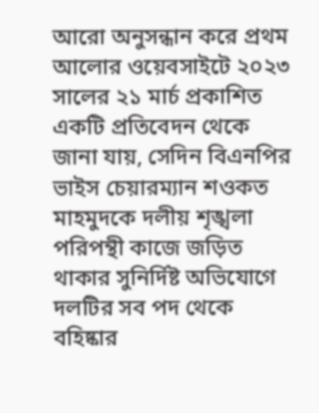আরো অনুসন্ধান করে প্রথম আলোর ওয়েবসাইটে ২০২৩ সালের ২১ মার্চ প্রকাশিত একটি প্রতিবেদন থেকে জানা যায়, সেদিন বিএনপির ভাইস চেয়ারম্যান শওকত মাহমুদকে দলীয় শৃঙ্খলা পরিপন্থী কাজে জড়িত থাকার সুনির্দিষ্ট অভিযোগে দলটির সব পদ থেকে বহিষ্কার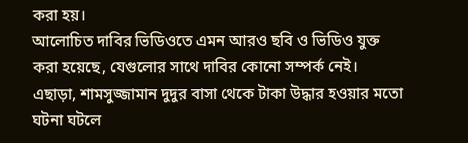করা হয়।
আলোচিত দাবির ভিডিওতে এমন আরও ছবি ও ভিডিও যুক্ত করা হয়েছে, যেগুলোর সাথে দাবির কোনো সম্পর্ক নেই।
এছাড়া, শামসুজ্জামান দুদুর বাসা থেকে টাকা উদ্ধার হওয়ার মতো ঘটনা ঘটলে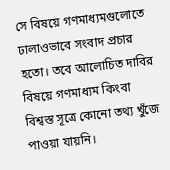সে বিষয়ে গণমাধ্যমগুলোতে ঢালাওভাবে সংবাদ প্রচার হতো। তবে আলোচিত দাবির বিষয়ে গণমাধ্যম কিংবা বিশ্বস্ত সূত্রে কোনো তথ্য খুঁজে পাওয়া যায়নি।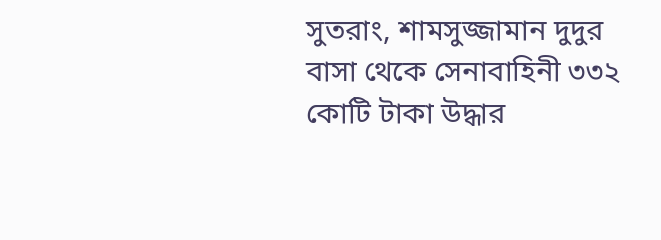সুতরাং, শামসুজ্জামান দুদুর বাসা থেকে সেনাবাহিনী ৩৩২ কোটি টাকা উদ্ধার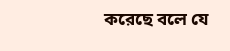করেছে বলে যে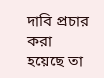দাবি প্রচার করা হয়েছে তা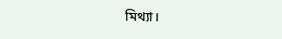মিথ্যা।